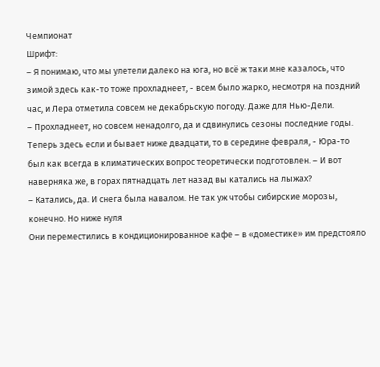Чемпионат
Шрифт:
– Я понимаю, что мы улетели далеко на юга, но всё ж таки мне казалось, что зимой здесь как-то тоже прохладнеет, - всем было жарко, несмотря на поздний час, и Лера отметила совсем не декабрьскую погоду. Даже для Нью-Дели.
– Прохладнеет, но совсем ненадолго, да и сдвинулись сезоны последние годы. Теперь здесь если и бывает ниже двадцати, то в середине февраля, - Юра-то был как всегда в климатических вопрос теоретически подготовлен. – И вот наверняка же, в горах пятнадцать лет назад вы катались на лыжах?
– Катались, да. И снега была навалом. Не так уж чтобы сибирские морозы, конечно. Но ниже нуля
Они переместились в кондиционированное кафе – в «доместике» им предстояло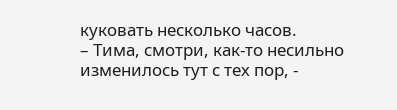куковать несколько часов.
– Тима, смотри, как-то несильно изменилось тут с тех пор, -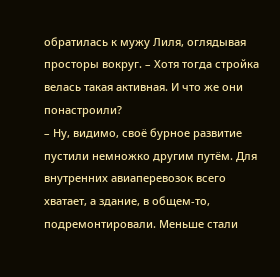обратилась к мужу Лиля, оглядывая просторы вокруг. – Хотя тогда стройка велась такая активная. И что же они понастроили?
– Ну, видимо, своё бурное развитие пустили немножко другим путём. Для внутренних авиаперевозок всего хватает, а здание, в общем-то, подремонтировали. Меньше стали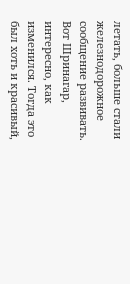летать, больше стали железнодорожное сообщение развивать. Вот Шринагар, интересно, как изменился. Тогда это был хоть и красивый,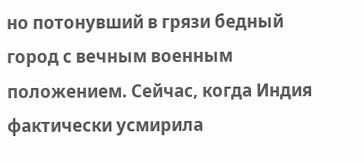но потонувший в грязи бедный город с вечным военным положением. Сейчас, когда Индия фактически усмирила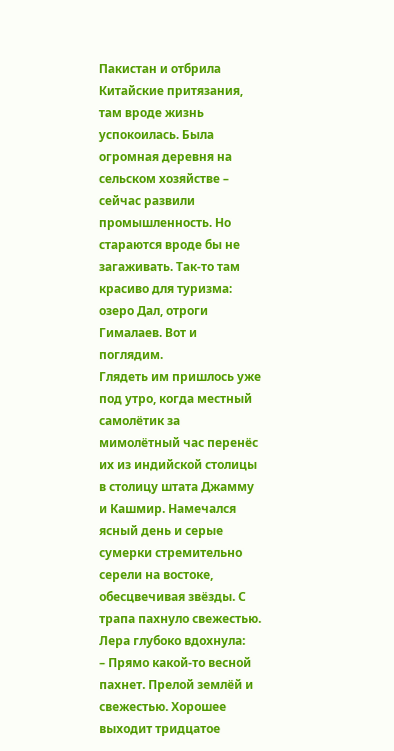Пакистан и отбрила Китайские притязания, там вроде жизнь успокоилась. Была огромная деревня на сельском хозяйстве – сейчас развили промышленность. Но стараются вроде бы не загаживать. Так-то там красиво для туризма: озеро Дал, отроги Гималаев. Вот и поглядим.
Глядеть им пришлось уже под утро, когда местный самолётик за мимолётный час перенёс их из индийской столицы в столицу штата Джамму и Кашмир. Намечался ясный день и серые сумерки стремительно серели на востоке, обесцвечивая звёзды. С трапа пахнуло свежестью. Лера глубоко вдохнула:
– Прямо какой-то весной пахнет. Прелой землёй и свежестью. Хорошее выходит тридцатое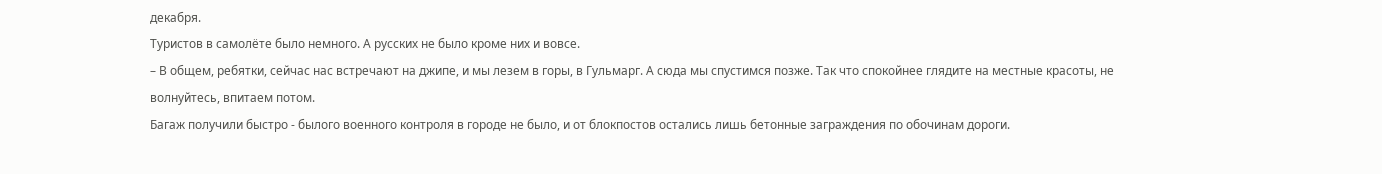декабря.
Туристов в самолёте было немного. А русских не было кроме них и вовсе.
– В общем, ребятки, сейчас нас встречают на джипе, и мы лезем в горы, в Гульмарг. А сюда мы спустимся позже. Так что спокойнее глядите на местные красоты, не волнуйтесь, впитаем потом.
Багаж получили быстро - былого военного контроля в городе не было, и от блокпостов остались лишь бетонные заграждения по обочинам дороги.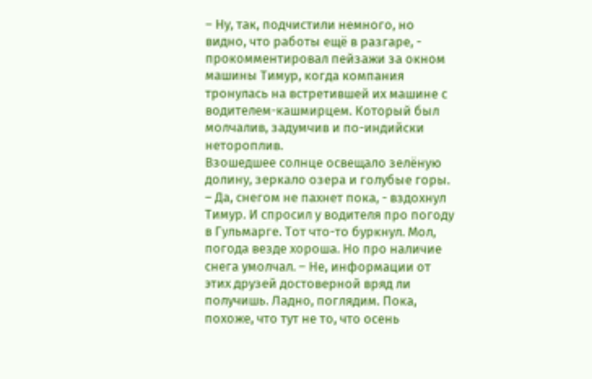– Ну, так, подчистили немного, но видно, что работы ещё в разгаре, - прокомментировал пейзажи за окном машины Тимур, когда компания тронулась на встретившей их машине с водителем-кашмирцем. Который был молчалив, задумчив и по-индийски нетороплив.
Взошедшее солнце освещало зелёную долину, зеркало озера и голубые горы.
– Да, снегом не пахнет пока, - вздохнул Тимур. И спросил у водителя про погоду в Гульмарге. Тот что-то буркнул. Мол, погода везде хороша. Но про наличие снега умолчал. – Не, информации от этих друзей достоверной вряд ли получишь. Ладно, поглядим. Пока, похоже, что тут не то, что осень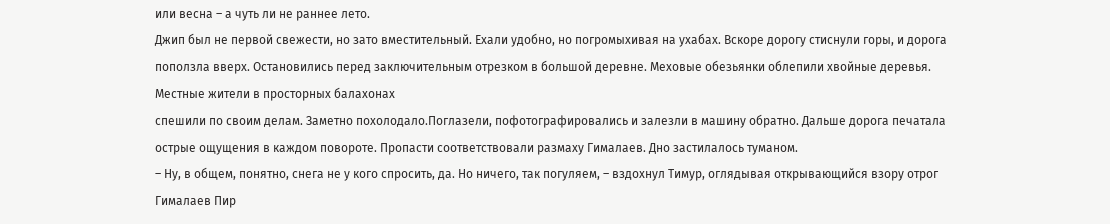или весна – а чуть ли не раннее лето.
Джип был не первой свежести, но зато вместительный. Ехали удобно, но погромыхивая на ухабах. Вскоре дорогу стиснули горы, и дорога поползла вверх. Остановились перед заключительным отрезком в большой деревне. Меховые обезьянки облепили хвойные деревья. Местные жители в просторных балахонах
спешили по своим делам. Заметно похолодало.Поглазели, пофотографировались и залезли в машину обратно. Дальше дорога печатала острые ощущения в каждом повороте. Пропасти соответствовали размаху Гималаев. Дно застилалось туманом.
– Ну, в общем, понятно, снега не у кого спросить, да. Но ничего, так погуляем, – вздохнул Тимур, оглядывая открывающийся взору отрог Гималаев Пир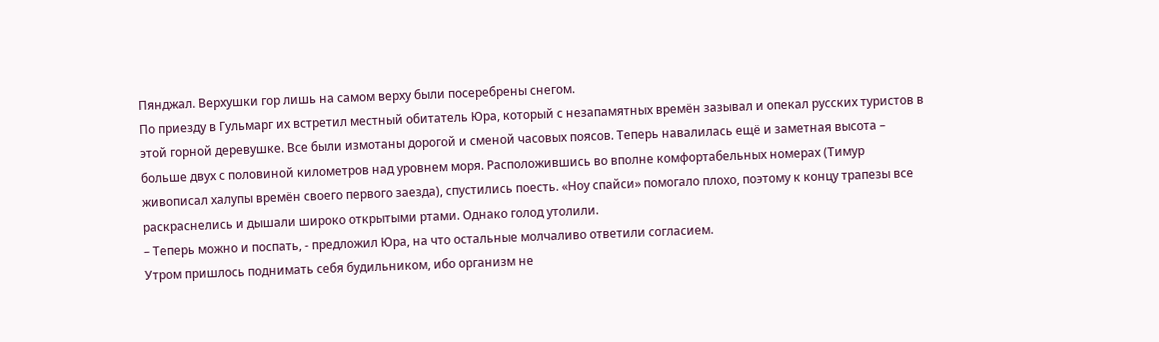Пянджал. Верхушки гор лишь на самом верху были посеребрены снегом.
По приезду в Гульмарг их встретил местный обитатель Юра, который с незапамятных времён зазывал и опекал русских туристов в этой горной деревушке. Все были измотаны дорогой и сменой часовых поясов. Теперь навалилась ещё и заметная высота – больше двух с половиной километров над уровнем моря. Расположившись во вполне комфортабельных номерах (Тимур живописал халупы времён своего первого заезда), спустились поесть. «Ноу спайси» помогало плохо, поэтому к концу трапезы все раскраснелись и дышали широко открытыми ртами. Однако голод утолили.
– Теперь можно и поспать, - предложил Юра, на что остальные молчаливо ответили согласием.
Утром пришлось поднимать себя будильником, ибо организм не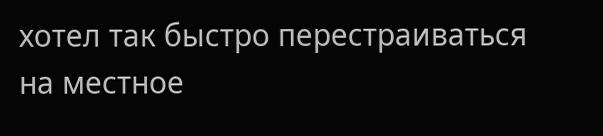хотел так быстро перестраиваться на местное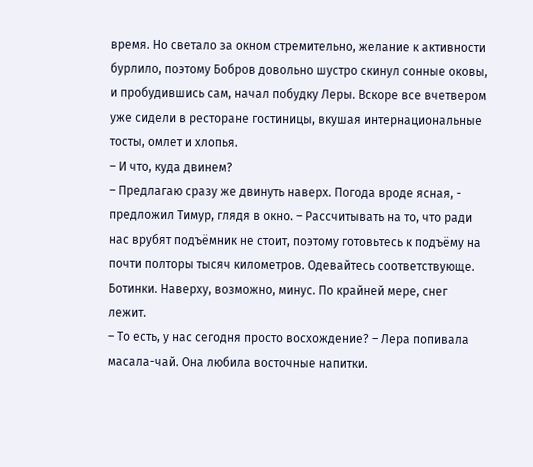время. Но светало за окном стремительно, желание к активности бурлило, поэтому Бобров довольно шустро скинул сонные оковы, и пробудившись сам, начал побудку Леры. Вскоре все вчетвером уже сидели в ресторане гостиницы, вкушая интернациональные тосты, омлет и хлопья.
– И что, куда двинем?
– Предлагаю сразу же двинуть наверх. Погода вроде ясная, - предложил Тимур, глядя в окно. – Рассчитывать на то, что ради нас врубят подъёмник не стоит, поэтому готовьтесь к подъёму на почти полторы тысяч километров. Одевайтесь соответствующе. Ботинки. Наверху, возможно, минус. По крайней мере, снег лежит.
– То есть, у нас сегодня просто восхождение? – Лера попивала масала-чай. Она любила восточные напитки.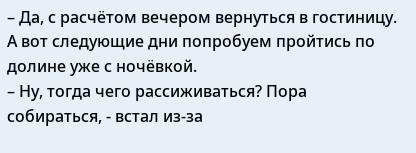– Да, с расчётом вечером вернуться в гостиницу. А вот следующие дни попробуем пройтись по долине уже с ночёвкой.
– Ну, тогда чего рассиживаться? Пора собираться, - встал из-за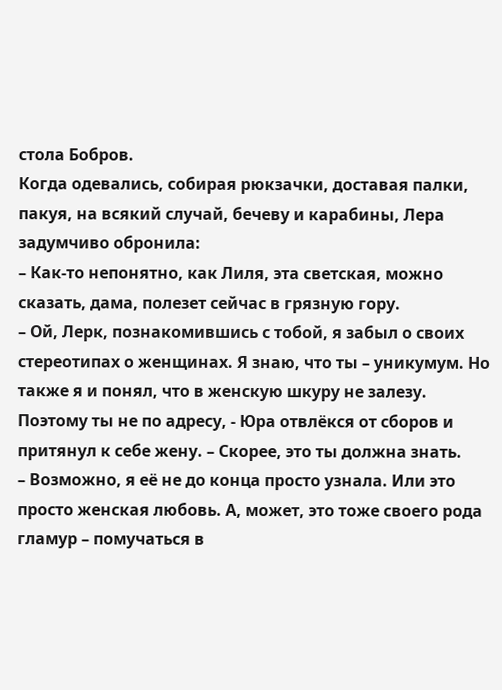стола Бобров.
Когда одевались, собирая рюкзачки, доставая палки, пакуя, на всякий случай, бечеву и карабины, Лера задумчиво обронила:
– Как-то непонятно, как Лиля, эта светская, можно сказать, дама, полезет сейчас в грязную гору.
– Ой, Лерк, познакомившись с тобой, я забыл о своих стереотипах о женщинах. Я знаю, что ты – уникумум. Но также я и понял, что в женскую шкуру не залезу. Поэтому ты не по адресу, - Юра отвлёкся от сборов и притянул к себе жену. – Скорее, это ты должна знать.
– Возможно, я её не до конца просто узнала. Или это просто женская любовь. А, может, это тоже своего рода гламур – помучаться в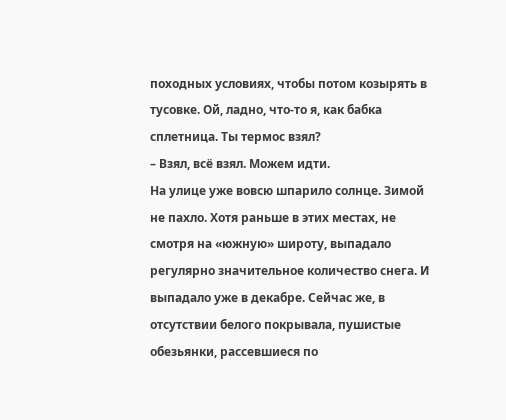походных условиях, чтобы потом козырять в тусовке. Ой, ладно, что-то я, как бабка сплетница. Ты термос взял?
– Взял, всё взял. Можем идти.
На улице уже вовсю шпарило солнце. Зимой не пахло. Хотя раньше в этих местах, не смотря на «южную» широту, выпадало регулярно значительное количество снега. И выпадало уже в декабре. Сейчас же, в отсутствии белого покрывала, пушистые обезьянки, рассевшиеся по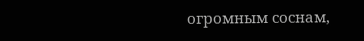огромным соснам,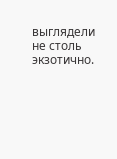выглядели не столь экзотично.